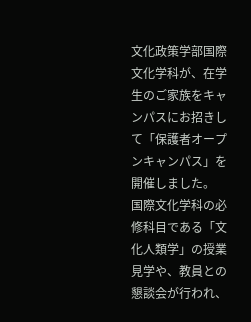文化政策学部国際文化学科が、在学生のご家族をキャンパスにお招きして「保護者オープンキャンパス」を開催しました。
国際文化学科の必修科目である「文化人類学」の授業見学や、教員との懇談会が行われ、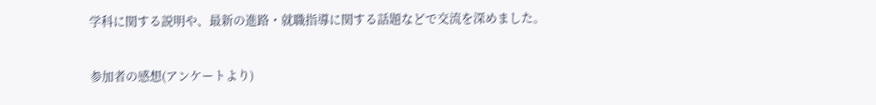学科に関する説明や、最新の進路・就職指導に関する話題などで交流を深めました。

参加者の感想(アンケートより)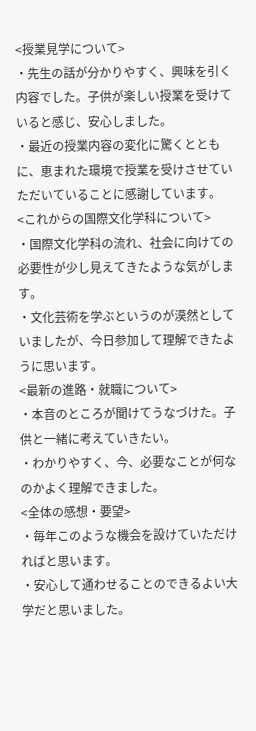<授業見学について>
・先生の話が分かりやすく、興味を引く内容でした。子供が楽しい授業を受けていると感じ、安心しました。
・最近の授業内容の変化に驚くとともに、恵まれた環境で授業を受けさせていただいていることに感謝しています。
<これからの国際文化学科について>
・国際文化学科の流れ、社会に向けての必要性が少し見えてきたような気がします。
・文化芸術を学ぶというのが漠然としていましたが、今日参加して理解できたように思います。
<最新の進路・就職について>
・本音のところが聞けてうなづけた。子供と一緒に考えていきたい。
・わかりやすく、今、必要なことが何なのかよく理解できました。
<全体の感想・要望>
・毎年このような機会を設けていただければと思います。
・安心して通わせることのできるよい大学だと思いました。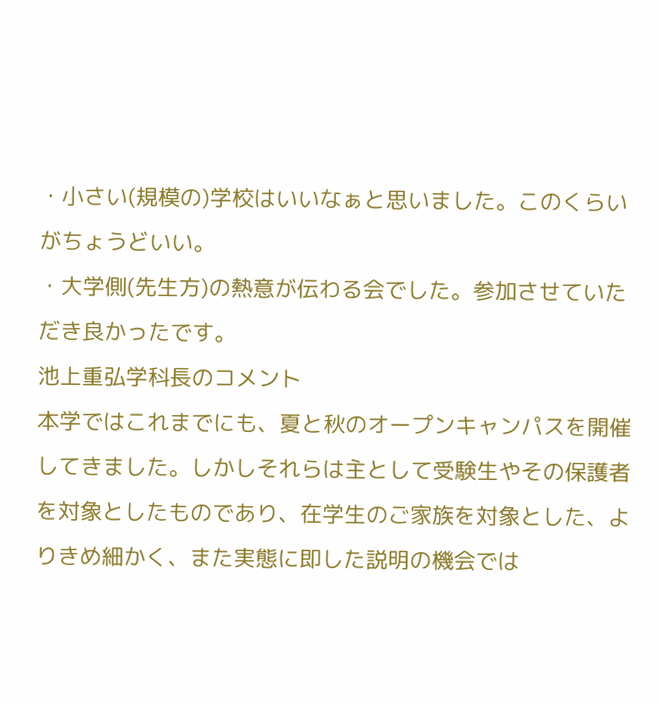・小さい(規模の)学校はいいなぁと思いました。このくらいがちょうどいい。
・大学側(先生方)の熱意が伝わる会でした。参加させていただき良かったです。
池上重弘学科長のコメント
本学ではこれまでにも、夏と秋のオープンキャンパスを開催してきました。しかしそれらは主として受験生やその保護者を対象としたものであり、在学生のご家族を対象とした、よりきめ細かく、また実態に即した説明の機会では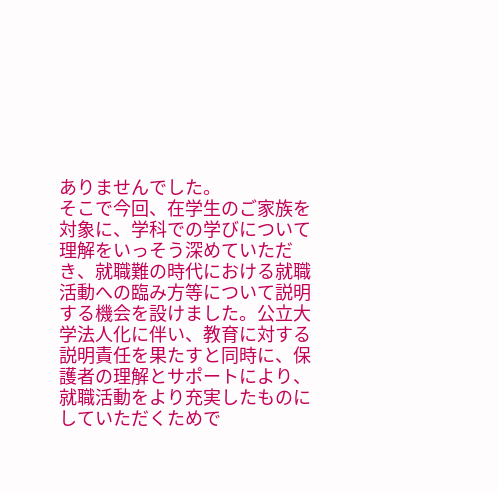ありませんでした。
そこで今回、在学生のご家族を対象に、学科での学びについて理解をいっそう深めていただき、就職難の時代における就職活動への臨み方等について説明する機会を設けました。公立大学法人化に伴い、教育に対する説明責任を果たすと同時に、保護者の理解とサポートにより、就職活動をより充実したものにしていただくためで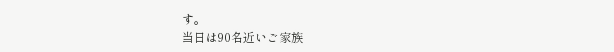す。
当日は90名近いご家族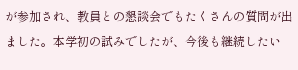が参加され、教員との懇談会でもたくさんの質問が出ました。本学初の試みでしたが、今後も継続したい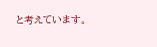と考えています。